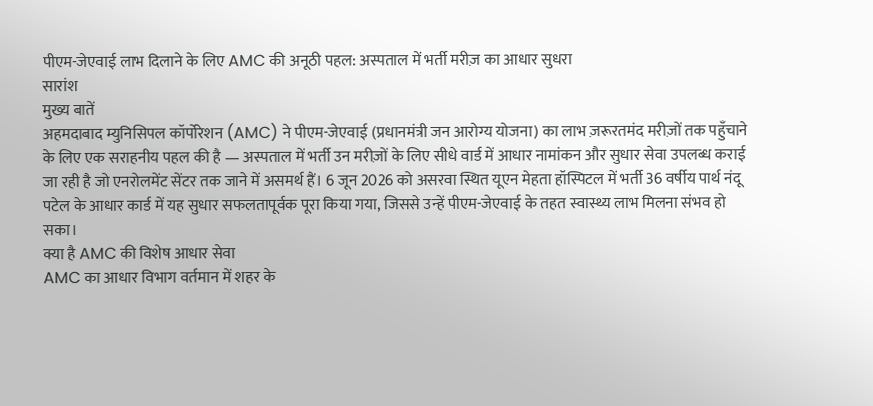पीएम-जेएवाई लाभ दिलाने के लिए AMC की अनूठी पहल: अस्पताल में भर्ती मरीज़ का आधार सुधरा
सारांश
मुख्य बातें
अहमदाबाद म्युनिसिपल कॉर्पोरेशन (AMC) ने पीएम-जेएवाई (प्रधानमंत्री जन आरोग्य योजना) का लाभ ज़रूरतमंद मरीज़ों तक पहुँचाने के लिए एक सराहनीय पहल की है — अस्पताल में भर्ती उन मरीज़ों के लिए सीधे वार्ड में आधार नामांकन और सुधार सेवा उपलब्ध कराई जा रही है जो एनरोलमेंट सेंटर तक जाने में असमर्थ हैं। 6 जून 2026 को असरवा स्थित यूएन मेहता हॉस्पिटल में भर्ती 36 वर्षीय पार्थ नंदू पटेल के आधार कार्ड में यह सुधार सफलतापूर्वक पूरा किया गया, जिससे उन्हें पीएम-जेएवाई के तहत स्वास्थ्य लाभ मिलना संभव हो सका।
क्या है AMC की विशेष आधार सेवा
AMC का आधार विभाग वर्तमान में शहर के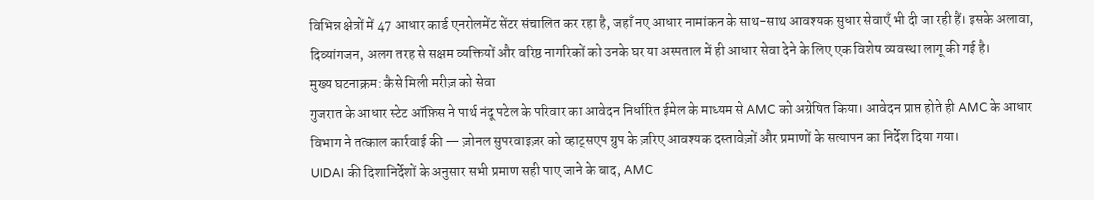विभिन्न क्षेत्रों में 47 आधार कार्ड एनरोलमेंट सेंटर संचालित कर रहा है, जहाँ नए आधार नामांकन के साथ-साथ आवश्यक सुधार सेवाएँ भी दी जा रही हैं। इसके अलावा, दिव्यांगजन, अलग तरह से सक्षम व्यक्तियों और वरिष्ठ नागरिकों को उनके घर या अस्पताल में ही आधार सेवा देने के लिए एक विशेष व्यवस्था लागू की गई है।
मुख्य घटनाक्रम: कैसे मिली मरीज़ को सेवा
गुजरात के आधार स्टेट ऑफ़िस ने पार्थ नंदू पटेल के परिवार का आवेदन निर्धारित ईमेल के माध्यम से AMC को अग्रेषित किया। आवेदन प्राप्त होते ही AMC के आधार विभाग ने तत्काल कार्रवाई की — ज़ोनल सुपरवाइज़र को व्हाट्सएप ग्रुप के ज़रिए आवश्यक दस्तावेज़ों और प्रमाणों के सत्यापन का निर्देश दिया गया।
UIDAI की दिशानिर्देशों के अनुसार सभी प्रमाण सही पाए जाने के बाद, AMC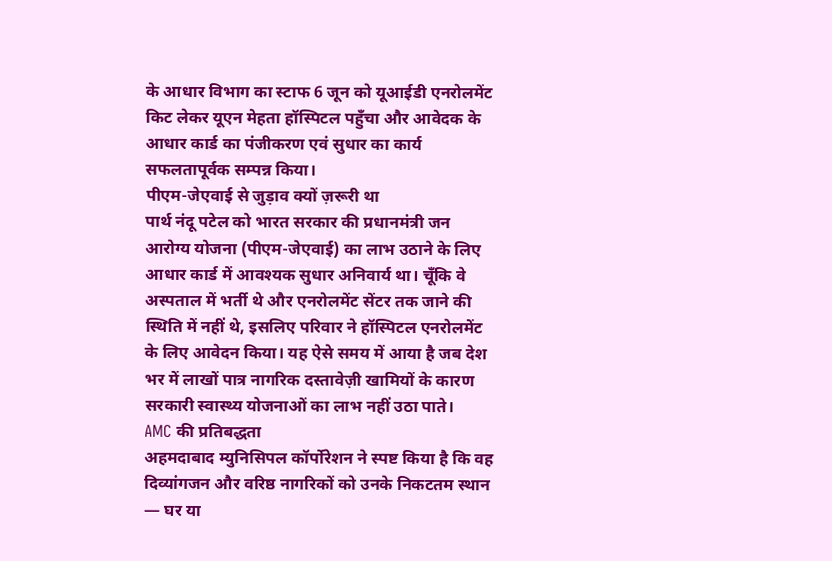के आधार विभाग का स्टाफ 6 जून को यूआईडी एनरोलमेंट किट लेकर यूएन मेहता हॉस्पिटल पहुँचा और आवेदक के आधार कार्ड का पंजीकरण एवं सुधार का कार्य सफलतापूर्वक सम्पन्न किया।
पीएम-जेएवाई से जुड़ाव क्यों ज़रूरी था
पार्थ नंदू पटेल को भारत सरकार की प्रधानमंत्री जन आरोग्य योजना (पीएम-जेएवाई) का लाभ उठाने के लिए आधार कार्ड में आवश्यक सुधार अनिवार्य था। चूँकि वे अस्पताल में भर्ती थे और एनरोलमेंट सेंटर तक जाने की स्थिति में नहीं थे, इसलिए परिवार ने हॉस्पिटल एनरोलमेंट के लिए आवेदन किया। यह ऐसे समय में आया है जब देश भर में लाखों पात्र नागरिक दस्तावेज़ी खामियों के कारण सरकारी स्वास्थ्य योजनाओं का लाभ नहीं उठा पाते।
AMC की प्रतिबद्धता
अहमदाबाद म्युनिसिपल कॉर्पोरेशन ने स्पष्ट किया है कि वह दिव्यांगजन और वरिष्ठ नागरिकों को उनके निकटतम स्थान — घर या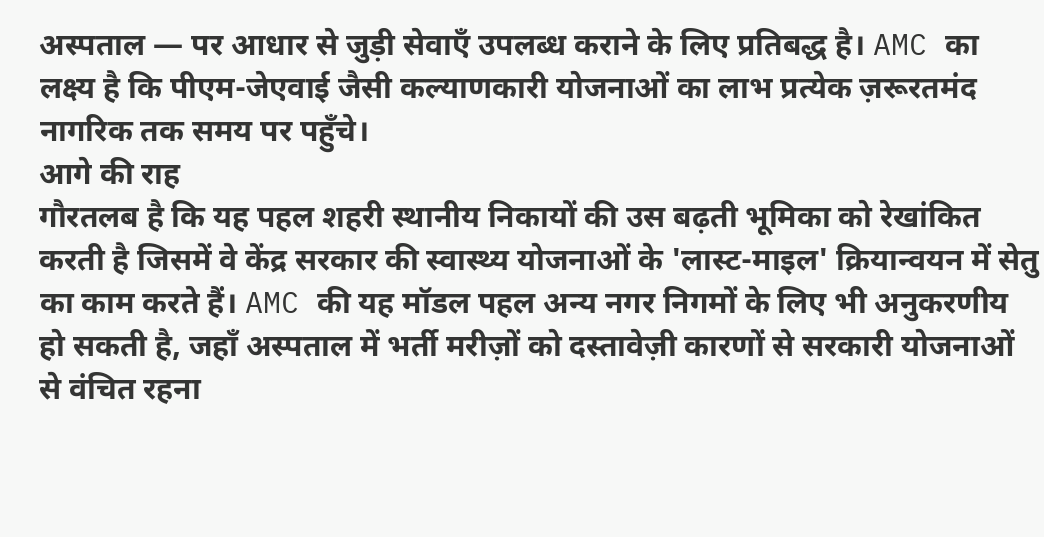अस्पताल — पर आधार से जुड़ी सेवाएँ उपलब्ध कराने के लिए प्रतिबद्ध है। AMC का लक्ष्य है कि पीएम-जेएवाई जैसी कल्याणकारी योजनाओं का लाभ प्रत्येक ज़रूरतमंद नागरिक तक समय पर पहुँचे।
आगे की राह
गौरतलब है कि यह पहल शहरी स्थानीय निकायों की उस बढ़ती भूमिका को रेखांकित करती है जिसमें वे केंद्र सरकार की स्वास्थ्य योजनाओं के 'लास्ट-माइल' क्रियान्वयन में सेतु का काम करते हैं। AMC की यह मॉडल पहल अन्य नगर निगमों के लिए भी अनुकरणीय हो सकती है, जहाँ अस्पताल में भर्ती मरीज़ों को दस्तावेज़ी कारणों से सरकारी योजनाओं से वंचित रहना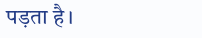पड़ता है।